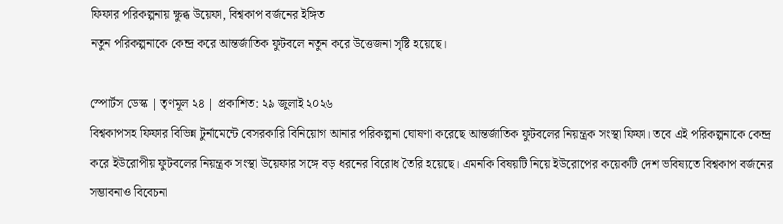ফিফার পরিকল্পনায় ক্ষুব্ধ উয়েফা, বিশ্বকাপ বর্জনের ইঙ্গিত
নতুন পরিকল্পনাকে কেন্দ্র করে আন্তর্জাতিক ফুটবলে নতুন করে উত্তেজনা সৃষ্টি হয়েছে।

স্পোর্টস ডেস্ক | তৃণমূল ২৪ | প্রকাশিত: ২৯ জুলাই ২০২৬
বিশ্বকাপসহ ফিফার বিভিন্ন টুর্নামেন্টে বেসরকারি বিনিয়োগ আনার পরিকল্পনা ঘোষণা করেছে আন্তর্জাতিক ফুটবলের নিয়ন্ত্রক সংস্থা ফিফা। তবে এই পরিকল্পনাকে কেন্দ্র করে ইউরোপীয় ফুটবলের নিয়ন্ত্রক সংস্থা উয়েফার সঙ্গে বড় ধরনের বিরোধ তৈরি হয়েছে। এমনকি বিষয়টি নিয়ে ইউরোপের কয়েকটি দেশ ভবিষ্যতে বিশ্বকাপ বর্জনের সম্ভাবনাও বিবেচনা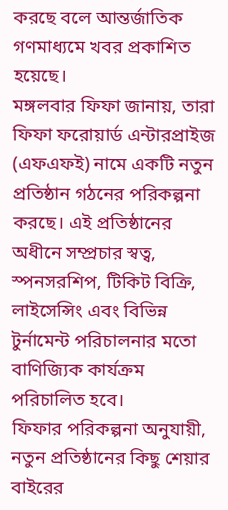করছে বলে আন্তর্জাতিক গণমাধ্যমে খবর প্রকাশিত হয়েছে।
মঙ্গলবার ফিফা জানায়, তারা ফিফা ফরোয়ার্ড এন্টারপ্রাইজ (এফএফই) নামে একটি নতুন প্রতিষ্ঠান গঠনের পরিকল্পনা করছে। এই প্রতিষ্ঠানের অধীনে সম্প্রচার স্বত্ব, স্পনসরশিপ, টিকিট বিক্রি, লাইসেন্সিং এবং বিভিন্ন টুর্নামেন্ট পরিচালনার মতো বাণিজ্যিক কার্যক্রম পরিচালিত হবে।
ফিফার পরিকল্পনা অনুযায়ী, নতুন প্রতিষ্ঠানের কিছু শেয়ার বাইরের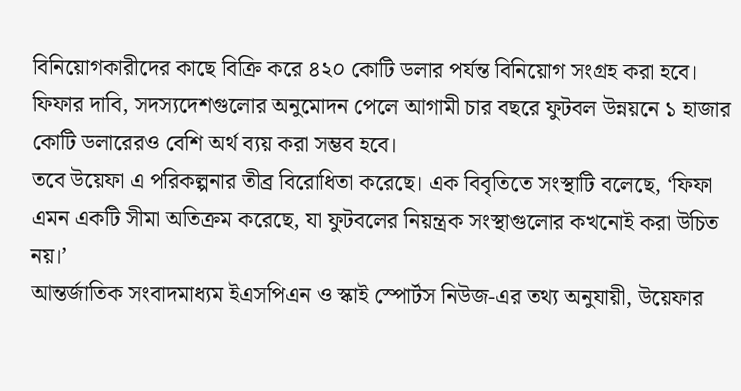বিনিয়োগকারীদের কাছে বিক্রি করে ৪২০ কোটি ডলার পর্যন্ত বিনিয়োগ সংগ্রহ করা হবে। ফিফার দাবি, সদস্যদেশগুলোর অনুমোদন পেলে আগামী চার বছরে ফুটবল উন্নয়নে ১ হাজার কোটি ডলারেরও বেশি অর্থ ব্যয় করা সম্ভব হবে।
তবে উয়েফা এ পরিকল্পনার তীব্র বিরোধিতা করেছে। এক বিবৃতিতে সংস্থাটি বলেছে, ‘ফিফা এমন একটি সীমা অতিক্রম করেছে, যা ফুটবলের নিয়ন্ত্রক সংস্থাগুলোর কখনোই করা উচিত নয়।’
আন্তর্জাতিক সংবাদমাধ্যম ইএসপিএন ও স্কাই স্পোর্টস নিউজ-এর তথ্য অনুযায়ী, উয়েফার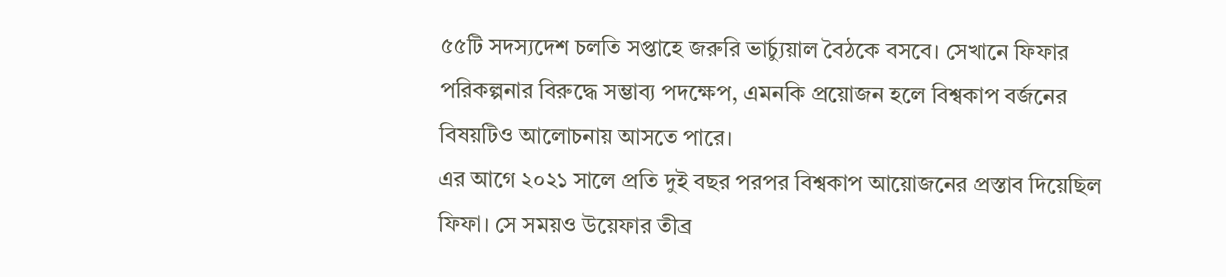৫৫টি সদস্যদেশ চলতি সপ্তাহে জরুরি ভার্চ্যুয়াল বৈঠকে বসবে। সেখানে ফিফার পরিকল্পনার বিরুদ্ধে সম্ভাব্য পদক্ষেপ, এমনকি প্রয়োজন হলে বিশ্বকাপ বর্জনের বিষয়টিও আলোচনায় আসতে পারে।
এর আগে ২০২১ সালে প্রতি দুই বছর পরপর বিশ্বকাপ আয়োজনের প্রস্তাব দিয়েছিল ফিফা। সে সময়ও উয়েফার তীব্র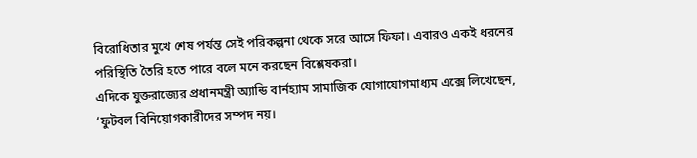বিরোধিতার মুখে শেষ পর্যন্ত সেই পরিকল্পনা থেকে সরে আসে ফিফা। এবারও একই ধরনের পরিস্থিতি তৈরি হতে পারে বলে মনে করছেন বিশ্লেষকরা।
এদিকে যুক্তরাজ্যের প্রধানমন্ত্রী অ্যান্ডি বার্নহ্যাম সামাজিক যোগাযোগমাধ্যম এক্সে লিখেছেন, ‘ফুটবল বিনিয়োগকারীদের সম্পদ নয়।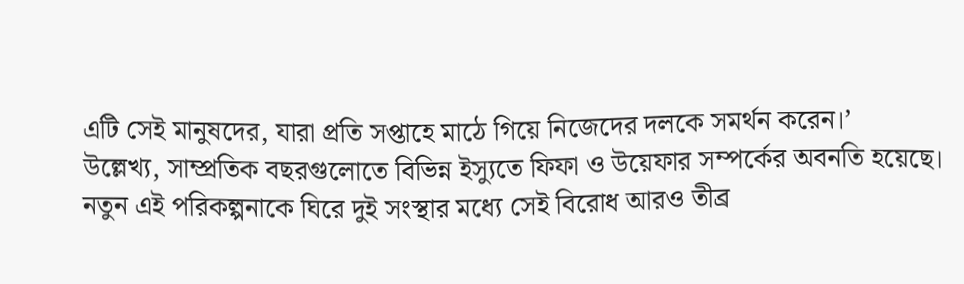এটি সেই মানুষদের, যারা প্রতি সপ্তাহে মাঠে গিয়ে নিজেদের দলকে সমর্থন করেন।’
উল্লেখ্য, সাম্প্রতিক বছরগুলোতে বিভিন্ন ইস্যুতে ফিফা ও উয়েফার সম্পর্কের অবনতি হয়েছে। নতুন এই পরিকল্পনাকে ঘিরে দুই সংস্থার মধ্যে সেই বিরোধ আরও তীব্র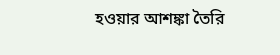হওয়ার আশঙ্কা তৈরি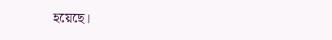হয়েছে।